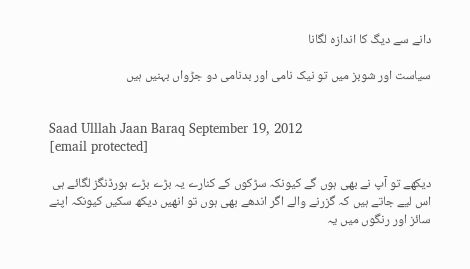دانے سے دیگ کا اندازہ لگانا

سیاست اور شوبز میں تو نیک نامی اور بدنامی دو جڑواں بہنیں ہیں


Saad Ulllah Jaan Baraq September 19, 2012
[email protected]

دیکھے تو آپ نے بھی ہوں گے کیونکہ سڑکوں کے کنارے یہ بڑے بڑے ہورڈنگز لگائے ہی اس لیے جاتے ہیں کہ گزرنے والے اگر اندھے بھی ہوں تو انھیں دیکھ سکیں کیونکہ اپنے سائز اور رنگوں میں یہ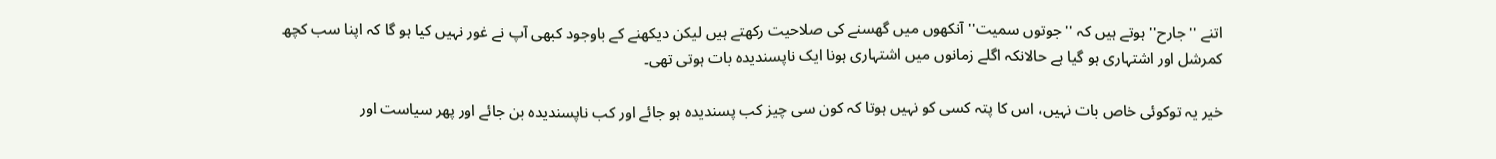اتنے ''جارح'' ہوتے ہیں کہ ''جوتوں سمیت'' آنکھوں میں گھسنے کی صلاحیت رکھتے ہیں لیکن دیکھنے کے باوجود کبھی آپ نے غور نہیں کیا ہو گا کہ اپنا سب کچھ کمرشل اور اشتہاری ہو گیا ہے حالانکہ اگلے زمانوں میں اشتہاری ہونا ایک ناپسندیدہ بات ہوتی تھی۔

خیر یہ توکوئی خاص بات نہیں، اس کا پتہ کسی کو نہیں ہوتا کہ کون سی چیز کب پسندیدہ ہو جائے اور کب ناپسندیدہ بن جائے اور پھر سیاست اور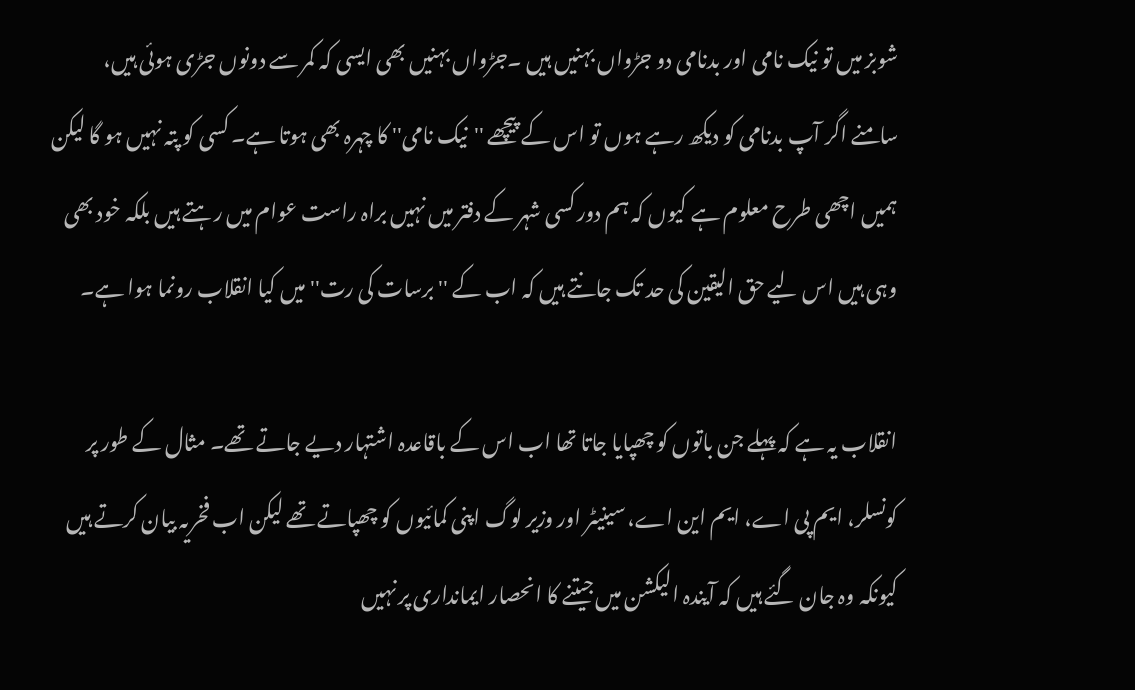شوبز میں تو نیک نامی اور بدنامی دو جڑواں بہنیں ہیں ۔جڑواں بہنیں بھی ایسی کہ کمر سے دونوں جڑی ہوئی ہیں، سامنے اگر آپ بدنامی کو دیکھ رہے ہوں تو اس کے پیچھے ''نیک نامی'' کا چہرہ بھی ہوتا ہے۔ کسی کو پتہ نہیں ہو گا لیکن ہمیں اچھی طرح معلوم ہے کیوں کہ ہم دور کسی شہر کے دفتر میں نہیں براہ راست عوام میں رہتے ہیں بلکہ خود بھی وہی ہیں اس لیے حق الیقین کی حد تک جانتے ہیں کہ اب کے ''برسات کی رت'' میں کیا انقلاب رونما ہوا ہے۔

انقلاب یہ ہے کہ پہلے جن باتوں کو چھپایا جاتا تھا اب اس کے باقاعدہ اشتہار دیے جاتے تھے۔ مثال کے طور پر کونسلر، ایم پی اے، ایم این اے، سینیٹر اور وزیر لوگ اپنی کمائیوں کو چھپاتے تھے لیکن اب فخریہ بیان کرتے ہیں کیونکہ وہ جان گئے ہیں کہ آیندہ الیکشن میں جیتنے کا انحصار ایمانداری پر نہیں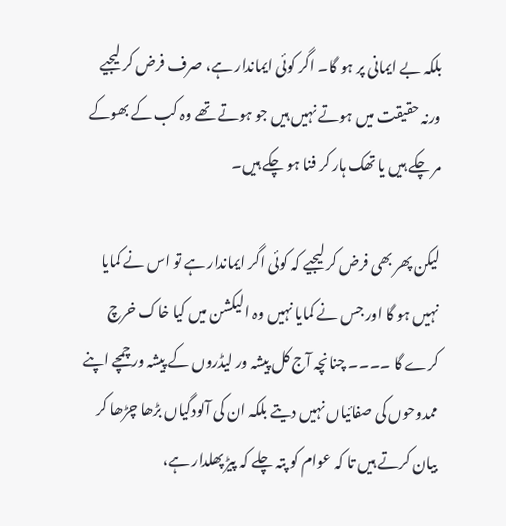بلکہ بے ایمانی پر ہو گا۔ اگر کوئی ایماندار ہے، صرف فرض کر لیجیے ورنہ حقیقت میں ہوتے نہیں ہیں جو ہوتے تھے وہ کب کے بھوکے مر چکے ہیں یا تھک ہار کر فنا ہو چکے ہیں۔

لیکن پھر بھی فرض کر لیجیے کہ کوئی اگر ایماندار ہے تو اس نے کمایا نہیں ہو گا اور جس نے کمایا نہیں وہ الیکشن میں کیا خاک خرچ کرے گا ۔۔۔۔ چنانچہ آج کل پیشہ ور لیڈروں کے پیشہ ور چمچے اپنے ممدوحوں کی صفائیاں نہیں دیتے بلکہ ان کی آلودگیاں بڑھا چڑھا کر بیان کرتے ہیں تا کہ عوام کو پتہ چلے کہ پیڑ پھلدار ہے،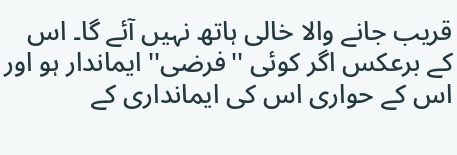قریب جانے والا خالی ہاتھ نہیں آئے گا۔ اس کے برعکس اگر کوئی ''فرضی'' ایماندار ہو اور اس کے حواری اس کی ایمانداری کے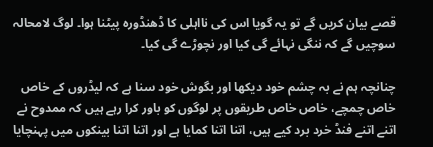قصے بیان کریں گے تو یہ گویا اس کی نااہلی کا ڈھنڈورہ پیٹنا ہوا۔ لوگ لامحالہ سوچیں گے کہ ننگی نہائے گی کیا اور نچوڑے گی کیا۔

چنانچہ ہم نے بہ چشم خود دیکھا اور بگوش خود سنا ہے کہ لیڈروں کے خاص خاص چمچے، خاص خاص طریقوں پر لوگوں کو باور کرا رہے ہیں کہ ممدوح نے اتنے اتنے فنڈ خرد برد کیے ہیں، اتنا اتنا کمایا ہے اور اتنا اتنا بینکوں میں پہنچایا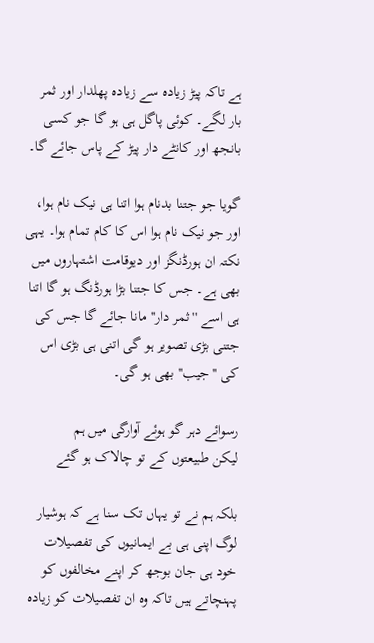ہے تاکہ پیڑ زیادہ سے زیادہ پھلدار اور ثمر بار لگے۔ کوئی پاگل ہی ہو گا جو کسی بانجھ اور کانٹے دار پیڑ کے پاس جائے گا۔

گویا جو جتنا بدنام ہوا اتنا ہی نیک نام ہوا، اور جو نیک نام ہوا اس کا کام تمام ہوا۔ یہی نکتہ ان ہورڈنگز اور دیوقامت اشتہاروں میں بھی ہے۔ جس کا جتنا بڑا ہورڈنگ ہو گا اتنا ہی اسے ''ثمر دار'' مانا جائے گا جس کی جتنی بڑی تصویر ہو گی اتنی ہی بڑی اس کی ''جیب'' بھی ہو گی۔

رسوائے دہر گو ہوئے آوارگی میں ہم
لیکن طبیعتوں کے تو چالاک ہو گئے

بلکہ ہم نے تو یہاں تک سنا ہے کہ ہوشیار لوگ اپنی ہی بے ایمانیوں کی تفصیلات خود ہی جان بوجھ کر اپنے مخالفوں کو پہنچاتے ہیں تاکہ وہ ان تفصیلات کو زیادہ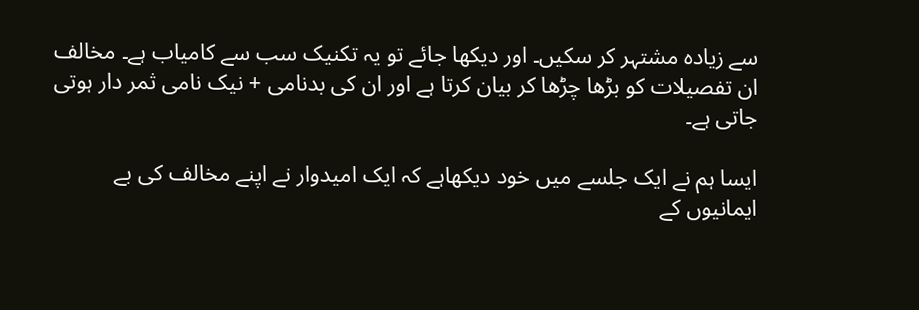سے زیادہ مشتہر کر سکیں۔ اور دیکھا جائے تو یہ تکنیک سب سے کامیاب ہے۔ مخالف ان تفصیلات کو بڑھا چڑھا کر بیان کرتا ہے اور ان کی بدنامی + نیک نامی ثمر دار ہوتی جاتی ہے۔

ایسا ہم نے ایک جلسے میں خود دیکھاہے کہ ایک امیدوار نے اپنے مخالف کی بے ایمانیوں کے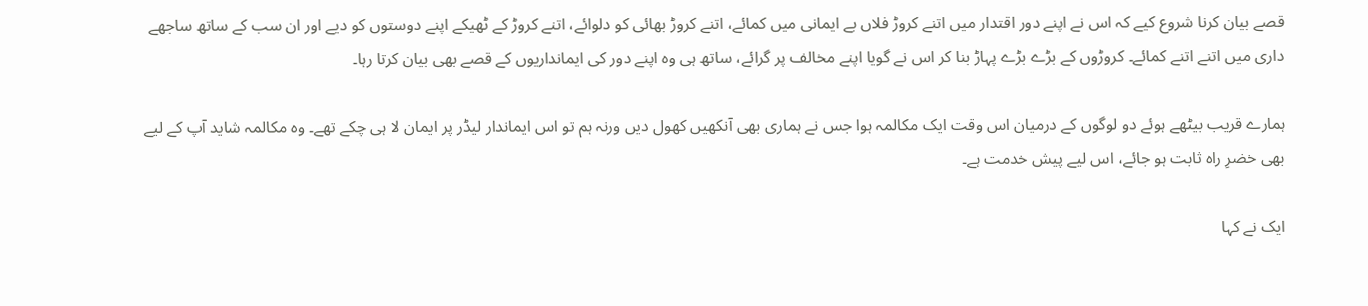قصے بیان کرنا شروع کیے کہ اس نے اپنے دور اقتدار میں اتنے کروڑ فلاں بے ایمانی میں کمائے، اتنے کروڑ بھائی کو دلوائے، اتنے کروڑ کے ٹھیکے اپنے دوستوں کو دیے اور ان سب کے ساتھ ساجھے داری میں اتنے اتنے کمائے۔ کروڑوں کے بڑے بڑے پہاڑ بنا کر اس نے گویا اپنے مخالف پر گرائے، ساتھ ہی وہ اپنے دور کی ایمانداریوں کے قصے بھی بیان کرتا رہا۔

ہمارے قریب بیٹھے ہوئے دو لوگوں کے درمیان اس وقت ایک مکالمہ ہوا جس نے ہماری بھی آنکھیں کھول دیں ورنہ ہم تو اس ایماندار لیڈر پر ایمان لا ہی چکے تھے۔ وہ مکالمہ شاید آپ کے لیے بھی خضرِ راہ ثابت ہو جائے، اس لیے پیش خدمت ہے۔

ایک نے کہا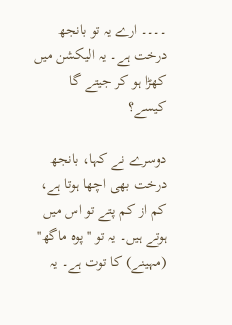۔۔۔۔ ارے یہ تو بانجھ درخت ہے۔ یہ الیکشن میں کھڑا ہو کر جیتے گا کیسے؟

دوسرے نے کہا، بانجھ درخت بھی اچھا ہوتا ہے، کم از کم پتے تو اس میں ہوتے ہیں۔ یہ تو ''پوہ ماگھ'' (مہینے) کا توت ہے۔ یہ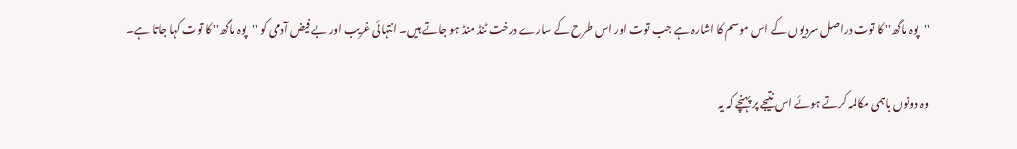''پوہ ماگھ'' کا توت دراصل سردیوں کے اس موسم کا اشارہ ہے جب توت اور اس طرح کے سارے درخت ٹنڈ منڈ ہو جاتے ہیں۔ انتہائی غریب اور بے فیض آدمی کو ''پوہ ماگھ'' کا توت کہا جاتا ہے۔

وہ دونوں باہمی مکالمہ کرتے ہوئے اس نتیجے پر پہنچے کہ یہ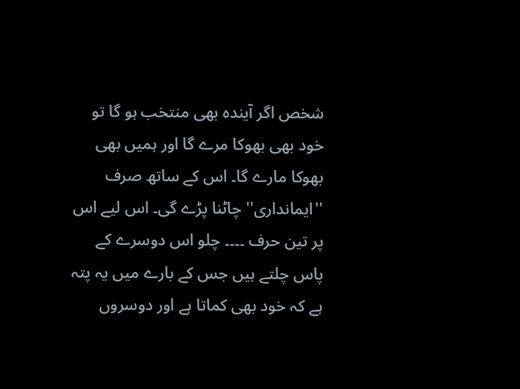شخص اگر آیندہ بھی منتخب ہو گا تو خود بھی بھوکا مرے گا اور ہمیں بھی بھوکا مارے گا۔ اس کے ساتھ صرف ''ایمانداری'' چاٹنا پڑے گی۔ اس لیے اس پر تین حرف ۔۔۔۔ چلو اس دوسرے کے پاس چلتے ہیں جس کے بارے میں یہ پتہ ہے کہ خود بھی کماتا ہے اور دوسروں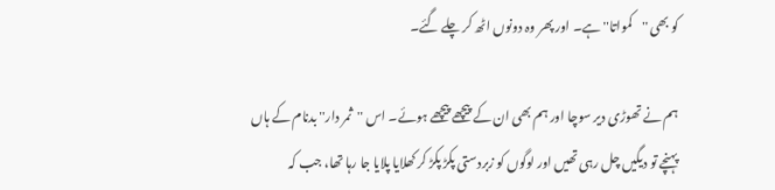کو بھی ''کمواتا'' ہے۔ اور پھر وہ دونوں اٹھ کر چلے گئے۔

ہم نے تھوڑی دیر سوچا اور ہم بھی ان کے پیچھے پیچھے ہوئے۔ اس ''ثمر دار'' بدنام کے ہاں پہنچے تو دیگیں چل رہی تھیں اور لوگوں کو زبردستی پکڑ پکڑ کر کھلایا پلایا جا رہا تھا، جب کہ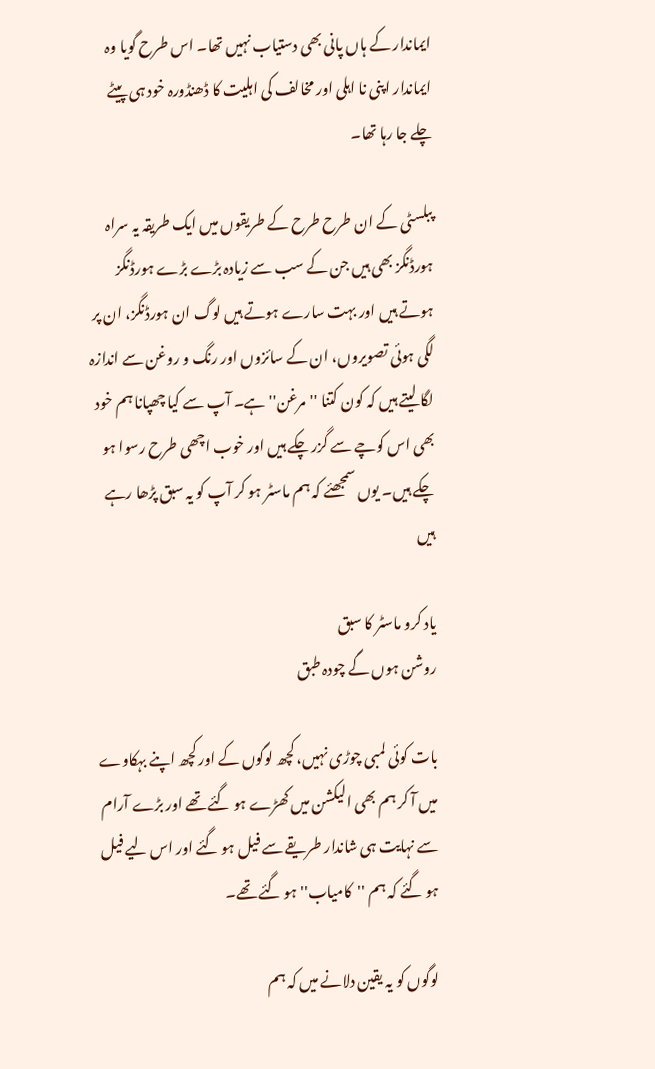ایماندار کے ہاں پانی بھی دستیاب نہیں تھا۔ اس طرح گویا وہ ایماندار اپنی نا اہلی اور مخالف کی اہلیت کا ڈھنڈورہ خود ہی پیٹے چلے جا رہا تھا۔

پبلسٹی کے ان طرح طرح کے طریقوں میں ایک طریقہ یہ سراہ ہورڈنگز بھی ہیں جن کے سب سے زیادہ بڑے بڑے ہورڈنگز ہوتے ہیں اور بہت سارے ہوتے ہیں لوگ ان ہورڈنگز، ان پر لگی ہوئی تصویروں، ان کے سائزوں اور رنگ و روغن سے اندازہ لگا لیتے ہیں کہ کون کتنا ''مرغن'' ہے۔ آپ سے کیا چھپانا ہم خود بھی اس کوچے سے گزر چکے ہیں اور خوب اچھی طرح رسوا ہو چکے ہیں۔ یوں سمجھئے کہ ہم ماسٹر ہو کر آپ کو یہ سبق پڑھا رہے ہیں

یاد کرو ماسٹر کا سبق
روشن ہوں گے چودہ طبق

بات کوئی لمبی چوڑی نہیں، کچھ لوگوں کے اور کچھ اپنے بہکاوے میں آ کر ہم بھی الیکشن میں کھڑے ہو گئے تھے اور بڑے آرام سے نہایت ہی شاندار طریقے سے فیل ہو گئے اور اس لیے فیل ہو گئے کہ ہم ''کامیاب'' ہو گئے تھے۔

لوگوں کو یہ یقین دلانے میں کہ ہم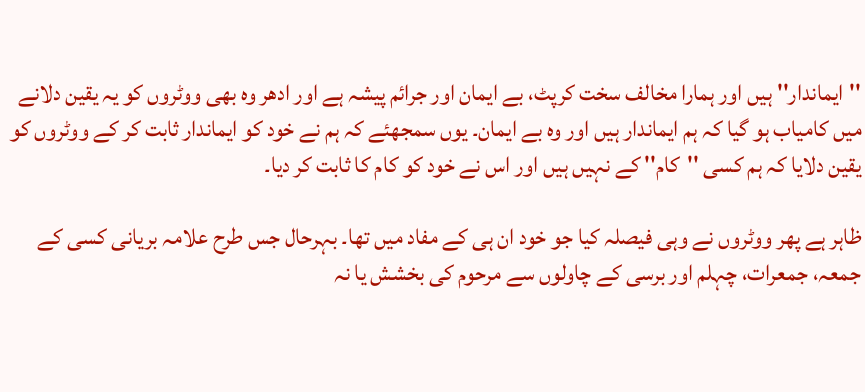''ایماندار'' ہیں اور ہمارا مخالف سخت کرپٹ، بے ایمان اور جرائم پیشہ ہے اور ادھر وہ بھی ووٹروں کو یہ یقین دلانے میں کامیاب ہو گیا کہ ہم ایماندار ہیں اور وہ بے ایمان۔ یوں سمجھئے کہ ہم نے خود کو ایماندار ثابت کر کے ووٹروں کو یقین دلایا کہ ہم کسی ''کام'' کے نہیں ہیں اور اس نے خود کو کام کا ثابت کر دیا۔

ظاہر ہے پھر ووٹروں نے وہی فیصلہ کیا جو خود ان ہی کے مفاد میں تھا۔ بہرحال جس طرح علامہ بریانی کسی کے جمعہ، جمعرات، چہلم اور برسی کے چاولوں سے مرحوم کی بخشش یا نہ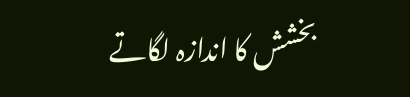بخشش کا اندازہ لگاتے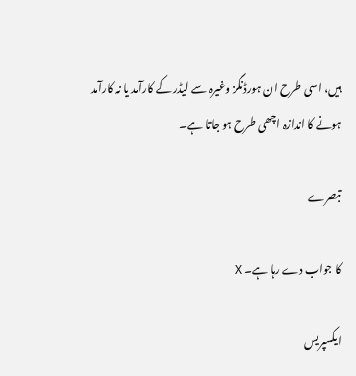ہیں، اسی طرح ان ہورڈنگز وغیرہ سے لیڈر کے کارآمد یا نہ کارآمد ہونے کا اندازہ اچھی طرح ہو جاتا ہے۔

تبصرے

کا جواب دے رہا ہے۔ X

ایکسپریس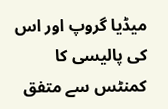میڈیا گروپ اور اس کی پالیسی کا کمنٹس سے متفق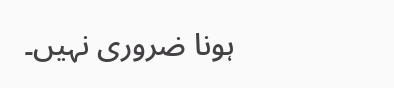ہونا ضروری نہیں۔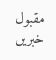مقبول خبریں